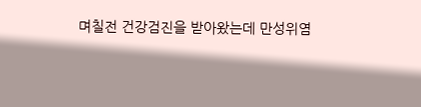며칠전 건강검진을 받아왔는데 만성위염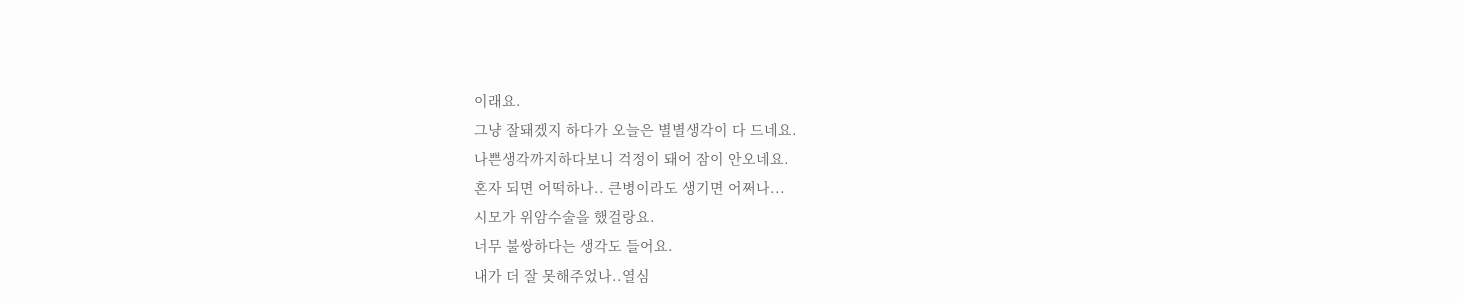이래요.
그냥 잘돼겠지 하다가 오늘은 별별생각이 다 드네요.
나쁜생각까지하다보니 걱정이 돼어 잠이 안오네요.
혼자 되면 어떡하나.. 큰병이라도 생기면 어쩌나...
시모가 위암수술을 했걸랑요.
너무 불쌍하다는 생각도 들어요.
내가 더 잘 못해주었나..열심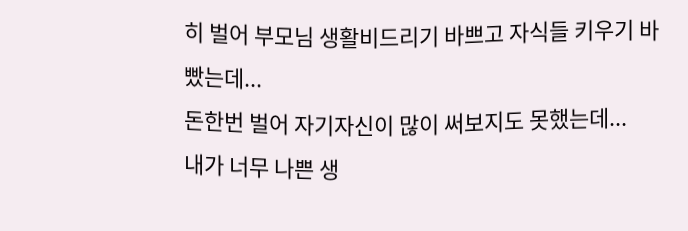히 벌어 부모님 생활비드리기 바쁘고 자식들 키우기 바빴는데...
돈한번 벌어 자기자신이 많이 써보지도 못했는데...
내가 너무 나쁜 생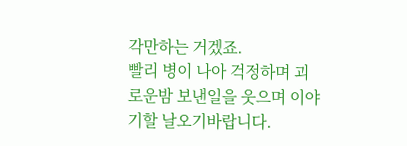각만하는 거겠죠.
빨리 병이 나아 걱정하며 괴로운밤 보낸일을 웃으며 이야기할 날오기바랍니다.